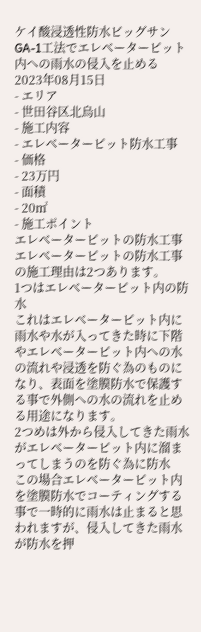ケイ酸浸透性防水ビッグサンGA-1工法でエレベーターピット内への雨水の侵入を止める
2023年08月15日
- エリア
- 世田谷区北烏山
- 施工内容
- エレベーターピット防水工事
- 価格
- 23万円
- 面積
- 20㎡
- 施工ポイント
エレベーターピットの防水工事
エレベーターピットの防水工事の施工理由は2つあります。
1つはエレベーターピット内の防水
これはエレベーターピット内に雨水や水が入ってきた時に下階やエレベーターピット内への水の流れや浸透を防ぐ為のものになり、表面を塗膜防水で保護する事で外側への水の流れを止める用途になります。
2つめは外から侵入してきた雨水がエレベーターピット内に溜まってしまうのを防ぐ為に防水
この場合エレベーターピット内を塗膜防水でコーティングする事で一時的に雨水は止まると思われますが、侵入してきた雨水が防水を押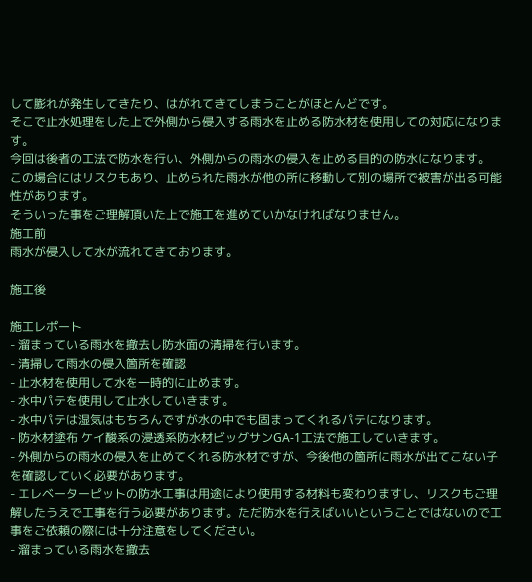して膨れが発生してきたり、はがれてきてしまうことがほとんどです。
そこで止水処理をした上で外側から侵入する雨水を止める防水材を使用しての対応になります。
今回は後者の工法で防水を行い、外側からの雨水の侵入を止める目的の防水になります。
この場合にはリスクもあり、止められた雨水が他の所に移動して別の場所で被害が出る可能性があります。
そういった事をご理解頂いた上で施工を進めていかなければなりません。
施工前
雨水が侵入して水が流れてきております。

施工後

施工レポート
- 溜まっている雨水を撤去し防水面の清掃を行います。
- 清掃して雨水の侵入箇所を確認
- 止水材を使用して水を一時的に止めます。
- 水中パテを使用して止水していきます。
- 水中パテは湿気はもちろんですが水の中でも固まってくれるパテになります。
- 防水材塗布 ケイ酸系の浸透系防水材ビッグサンGA-1工法で施工していきます。
- 外側からの雨水の侵入を止めてくれる防水材ですが、今後他の箇所に雨水が出てこない子を確認していく必要があります。
- エレベーターピットの防水工事は用途により使用する材料も変わりますし、リスクもご理解したうえで工事を行う必要があります。ただ防水を行えばいいということではないので工事をご依頼の際には十分注意をしてください。
- 溜まっている雨水を撤去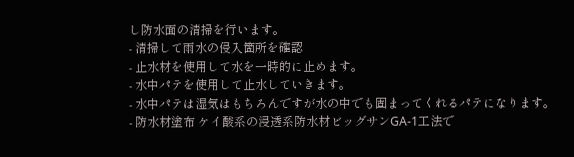し防水面の清掃を行います。
- 清掃して雨水の侵入箇所を確認
- 止水材を使用して水を一時的に止めます。
- 水中パテを使用して止水していきます。
- 水中パテは湿気はもちろんですが水の中でも固まってくれるパテになります。
- 防水材塗布 ケイ酸系の浸透系防水材ビッグサンGA-1工法で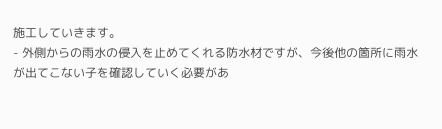施工していきます。
- 外側からの雨水の侵入を止めてくれる防水材ですが、今後他の箇所に雨水が出てこない子を確認していく必要があ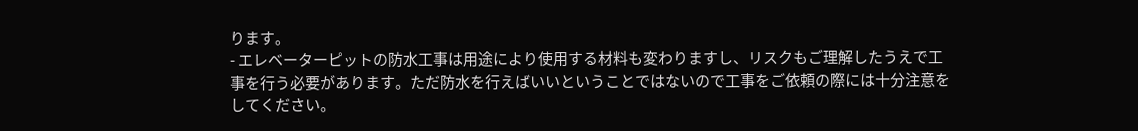ります。
- エレベーターピットの防水工事は用途により使用する材料も変わりますし、リスクもご理解したうえで工事を行う必要があります。ただ防水を行えばいいということではないので工事をご依頼の際には十分注意をしてください。